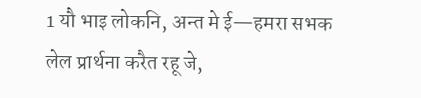1 यौ भाइ लोकनि, अन्त मे ई—हमरा सभक लेल प्रार्थना करैत रहू जे,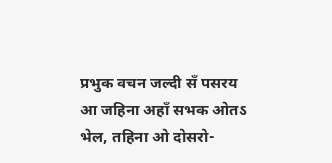प्रभुक वचन जल्दी सँ पसरय आ जहिना अहाँ सभक ओतऽ भेल, तहिना ओ दोसरो-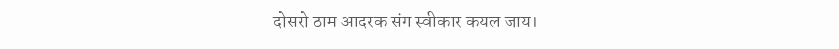दोसरो ठाम आदरक संग स्वीकार कयल जाय।